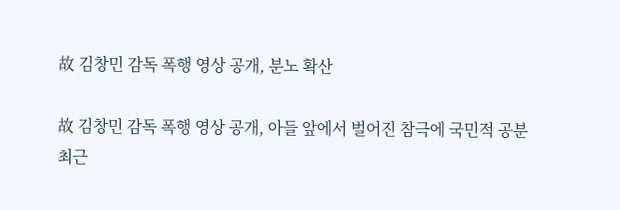故 김창민 감독 폭행 영상 공개, 분노 확산

故 김창민 감독 폭행 영상 공개, 아들 앞에서 벌어진 참극에 국민적 공분
최근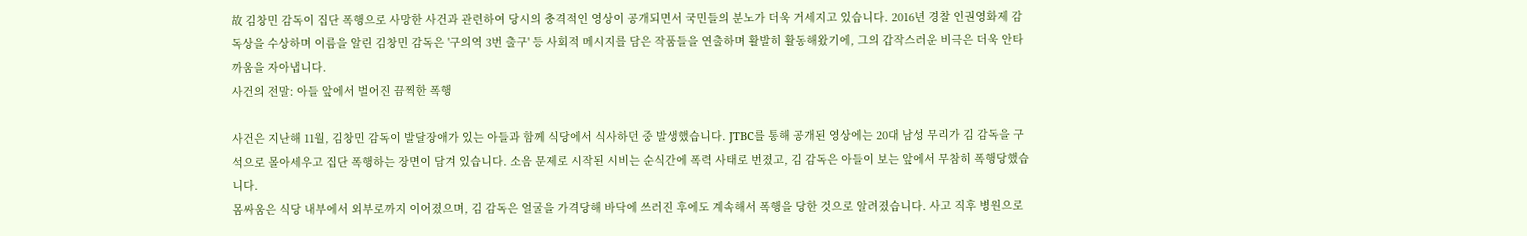故 김창민 감독이 집단 폭행으로 사망한 사건과 관련하여 당시의 충격적인 영상이 공개되면서 국민들의 분노가 더욱 거세지고 있습니다. 2016년 경찰 인권영화제 감독상을 수상하며 이름을 알린 김창민 감독은 '구의역 3번 출구' 등 사회적 메시지를 담은 작품들을 연출하며 활발히 활동해왔기에, 그의 갑작스러운 비극은 더욱 안타까움을 자아냅니다.
사건의 전말: 아들 앞에서 벌어진 끔찍한 폭행

사건은 지난해 11월, 김창민 감독이 발달장애가 있는 아들과 함께 식당에서 식사하던 중 발생했습니다. JTBC를 통해 공개된 영상에는 20대 남성 무리가 김 감독을 구석으로 몰아세우고 집단 폭행하는 장면이 담겨 있습니다. 소음 문제로 시작된 시비는 순식간에 폭력 사태로 번졌고, 김 감독은 아들이 보는 앞에서 무참히 폭행당했습니다.
몸싸움은 식당 내부에서 외부로까지 이어졌으며, 김 감독은 얼굴을 가격당해 바닥에 쓰러진 후에도 계속해서 폭행을 당한 것으로 알려졌습니다. 사고 직후 병원으로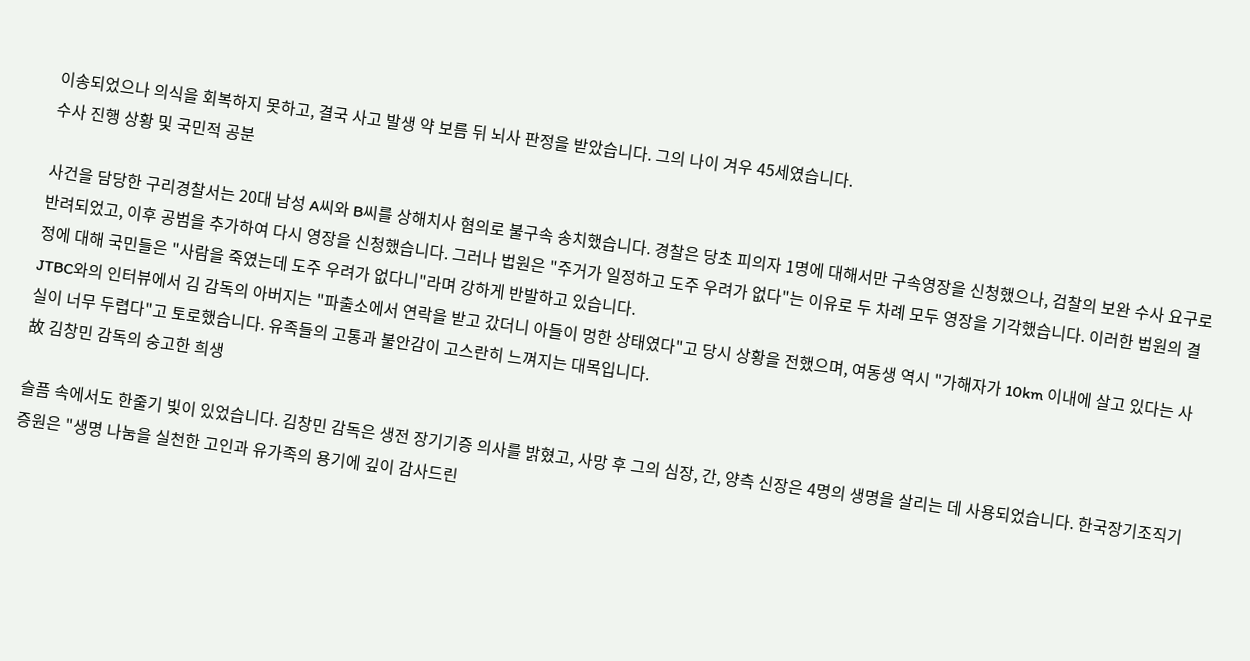이송되었으나 의식을 회복하지 못하고, 결국 사고 발생 약 보름 뒤 뇌사 판정을 받았습니다. 그의 나이 겨우 45세였습니다.
수사 진행 상황 및 국민적 공분

사건을 담당한 구리경찰서는 20대 남성 A씨와 B씨를 상해치사 혐의로 불구속 송치했습니다. 경찰은 당초 피의자 1명에 대해서만 구속영장을 신청했으나, 검찰의 보완 수사 요구로 반려되었고, 이후 공범을 추가하여 다시 영장을 신청했습니다. 그러나 법원은 "주거가 일정하고 도주 우려가 없다"는 이유로 두 차례 모두 영장을 기각했습니다. 이러한 법원의 결정에 대해 국민들은 "사람을 죽였는데 도주 우려가 없다니"라며 강하게 반발하고 있습니다.
JTBC와의 인터뷰에서 김 감독의 아버지는 "파출소에서 연락을 받고 갔더니 아들이 멍한 상태였다"고 당시 상황을 전했으며, 여동생 역시 "가해자가 10km 이내에 살고 있다는 사실이 너무 두렵다"고 토로했습니다. 유족들의 고통과 불안감이 고스란히 느껴지는 대목입니다.
故 김창민 감독의 숭고한 희생

슬픔 속에서도 한줄기 빛이 있었습니다. 김창민 감독은 생전 장기기증 의사를 밝혔고, 사망 후 그의 심장, 간, 양측 신장은 4명의 생명을 살리는 데 사용되었습니다. 한국장기조직기증원은 "생명 나눔을 실천한 고인과 유가족의 용기에 깊이 감사드린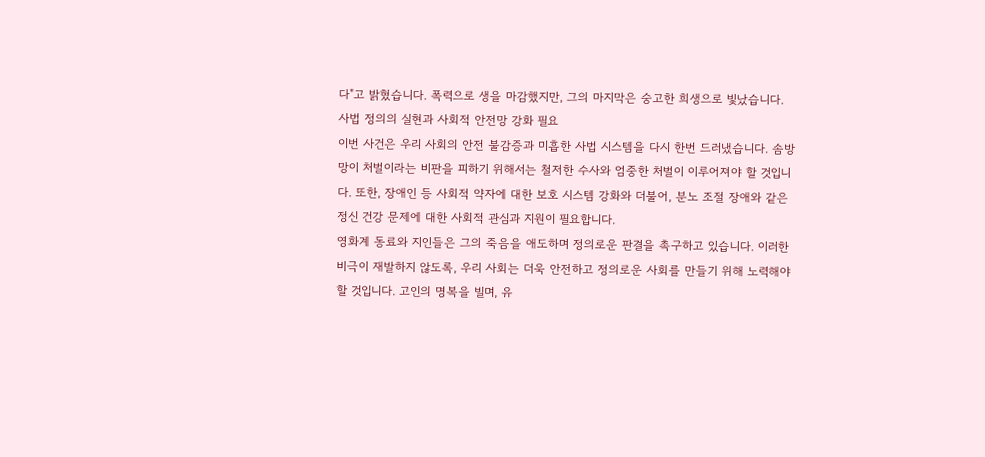다"고 밝혔습니다. 폭력으로 생을 마감했지만, 그의 마지막은 숭고한 희생으로 빛났습니다.
사법 정의의 실현과 사회적 안전망 강화 필요
이번 사건은 우리 사회의 안전 불감증과 미흡한 사법 시스템을 다시 한번 드러냈습니다. 솜방망이 처벌이라는 비판을 피하기 위해서는 철저한 수사와 엄중한 처벌이 이루어져야 할 것입니다. 또한, 장애인 등 사회적 약자에 대한 보호 시스템 강화와 더불어, 분노 조절 장애와 같은 정신 건강 문제에 대한 사회적 관심과 지원이 필요합니다.
영화계 동료와 지인들은 그의 죽음을 애도하며 정의로운 판결을 촉구하고 있습니다. 이러한 비극이 재발하지 않도록, 우리 사회는 더욱 안전하고 정의로운 사회를 만들기 위해 노력해야 할 것입니다. 고인의 명복을 빌며, 유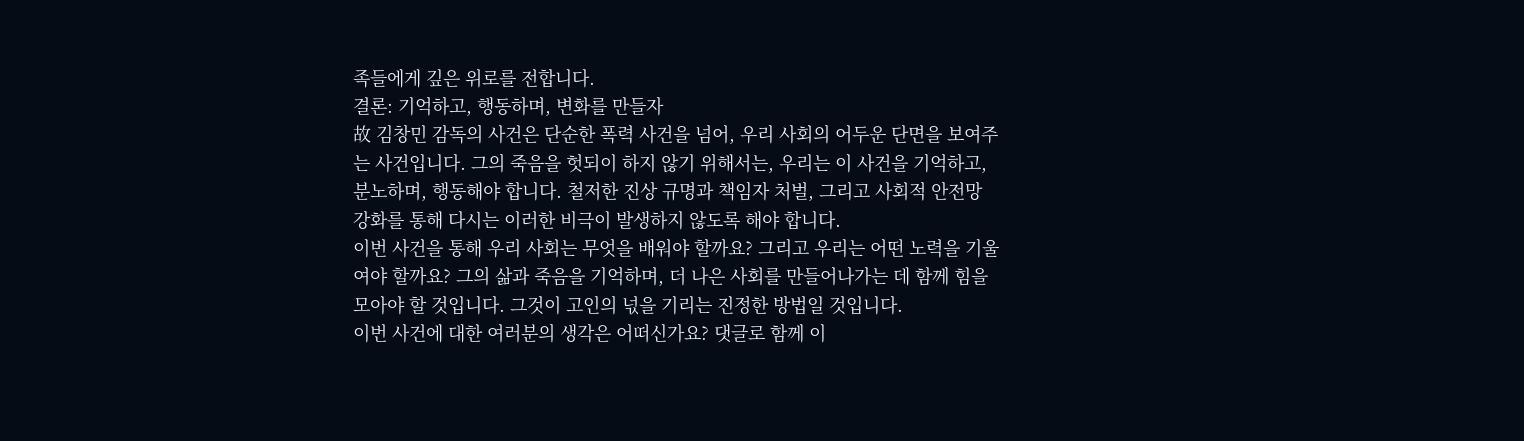족들에게 깊은 위로를 전합니다.
결론: 기억하고, 행동하며, 변화를 만들자
故 김창민 감독의 사건은 단순한 폭력 사건을 넘어, 우리 사회의 어두운 단면을 보여주는 사건입니다. 그의 죽음을 헛되이 하지 않기 위해서는, 우리는 이 사건을 기억하고, 분노하며, 행동해야 합니다. 철저한 진상 규명과 책임자 처벌, 그리고 사회적 안전망 강화를 통해 다시는 이러한 비극이 발생하지 않도록 해야 합니다.
이번 사건을 통해 우리 사회는 무엇을 배워야 할까요? 그리고 우리는 어떤 노력을 기울여야 할까요? 그의 삶과 죽음을 기억하며, 더 나은 사회를 만들어나가는 데 함께 힘을 모아야 할 것입니다. 그것이 고인의 넋을 기리는 진정한 방법일 것입니다.
이번 사건에 대한 여러분의 생각은 어떠신가요? 댓글로 함께 이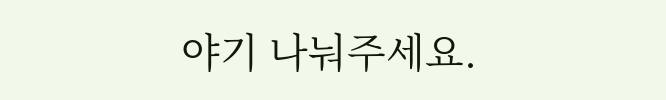야기 나눠주세요.